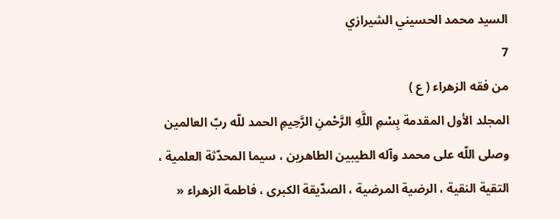السيد محمد الحسيني الشيرازي
7
من فقه الزهراء ( ع )
المجلد الأول المقدمة بِسْمِ اللَّهِ الرَّحْمنِ الرَّحِيمِ الحمد للّه ربّ العالمين وصلى اللّه على محمد وآله الطيبين الطاهرين ، سيما المحدّثة العلمية ، التقية النقية ، الرضية المرضية ، الصدّيقة الكبرى ، فاطمة الزهراء «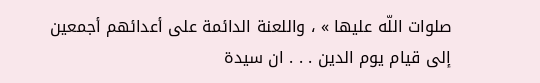صلوات اللّه عليها » ، واللعنة الدائمة على أعدائهم أجمعين إلى قيام يوم الدين . . . ان سيدة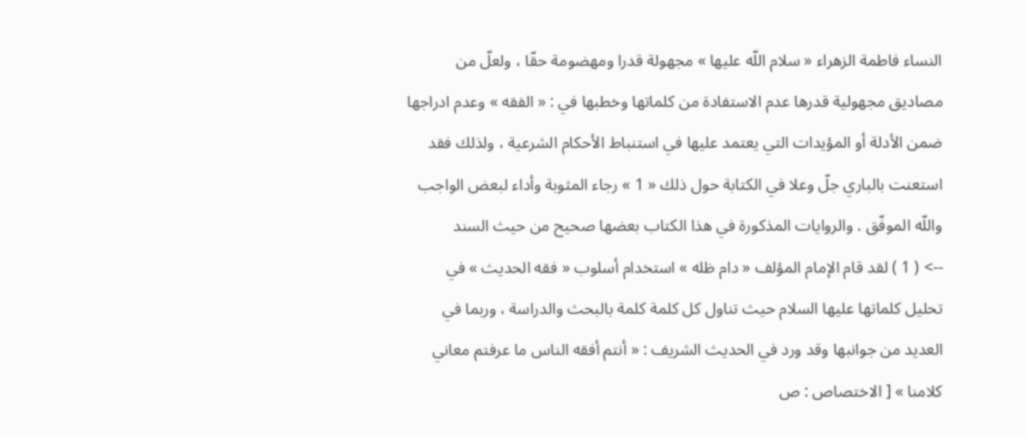النساء فاطمة الزهراء « سلام اللّه عليها » مجهولة قدرا ومهضومة حقّا ، ولعلّ من مصاديق مجهولية قدرها عدم الاستفادة من كلماتها وخطبها في : « الفقه » وعدم ادراجها ضمن الأدلة أو المؤيدات التي يعتمد عليها في استنباط الأحكام الشرعية ، ولذلك فقد استعنت بالباري جلّ وعلا في الكتابة حول ذلك « 1 » رجاء المثوبة وأداء لبعض الواجب واللّه الموفّق . والروايات المذكورة في هذا الكتاب بعضها صحيح من حيث السند
--> ( 1 ) لقد قام الإمام المؤلف « دام ظله » استخدام أسلوب « فقه الحديث » في تحليل كلماتها عليها السلام حيث تناول كل كلمة كلمة بالبحث والدراسة ، وربما في العديد من جوانبها وقد ورد في الحديث الشريف : « أنتم أفقه الناس ما عرفتم معاني كلامنا » [ الاختصاص : ص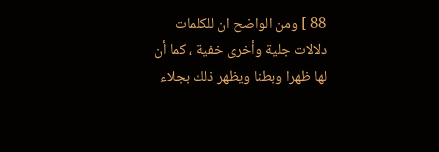88 ] ومن الواضح ان للكلمات دلالات جلية وأخرى خفية ، كما أن لها ظهرا وبطنا ويظهر ذلك بجلاء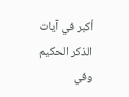أكبر في آيات الذكر الحكيم وفي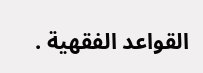القواعد الفقهية .